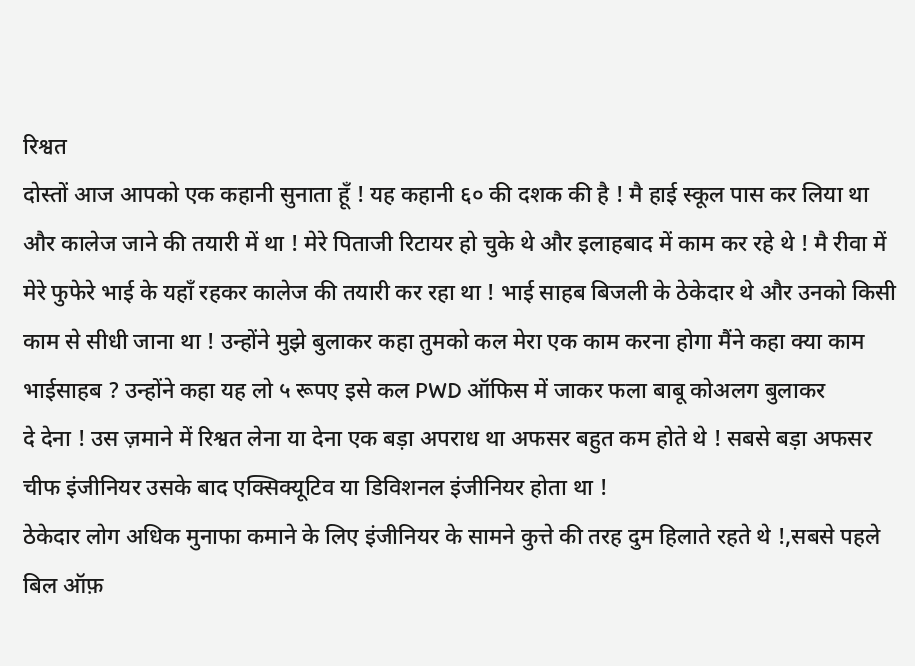रिश्वत
दोस्तों आज आपको एक कहानी सुनाता हूँ ! यह कहानी ६० की दशक की है ! मै हाई स्कूल पास कर लिया था और कालेज जाने की तयारी में था ! मेरे पिताजी रिटायर हो चुके थे और इलाहबाद में काम कर रहे थे ! मै रीवा में मेरे फुफेरे भाई के यहाँ रहकर कालेज की तयारी कर रहा था ! भाई साहब बिजली के ठेकेदार थे और उनको किसी काम से सीधी जाना था ! उन्होंने मुझे बुलाकर कहा तुमको कल मेरा एक काम करना होगा मैंने कहा क्या काम भाईसाहब ? उन्होंने कहा यह लो ५ रूपए इसे कल PWD ऑफिस में जाकर फला बाबू कोअलग बुलाकर
दे देना ! उस ज़माने में रिश्वत लेना या देना एक बड़ा अपराध था अफसर बहुत कम होते थे ! सबसे बड़ा अफसर चीफ इंजीनियर उसके बाद एक्सिक्यूटिव या डिविशनल इंजीनियर होता था !
ठेकेदार लोग अधिक मुनाफा कमाने के लिए इंजीनियर के सामने कुत्ते की तरह दुम हिलाते रहते थे !,सबसे पहले बिल ऑफ़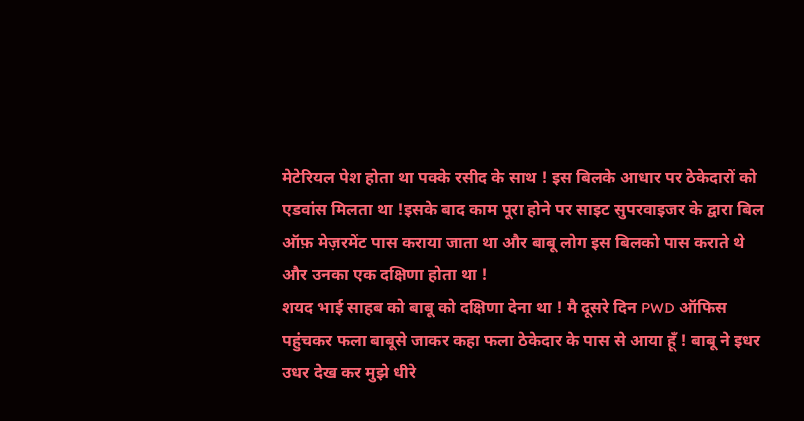मेटेरियल पेश होता था पक्के रसीद के साथ ! इस बिलके आधार पर ठेकेदारों को एडवांस मिलता था !इसके बाद काम पूरा होने पर साइट सुपरवाइजर के द्वारा बिल ऑफ़ मेज़रमेंट पास कराया जाता था और बाबू लोग इस बिलको पास कराते थे और उनका एक दक्षिणा होता था !
शयद भाई साहब को बाबू को दक्षिणा देना था ! मै दूसरे दिन PWD ऑफिस पहुंचकर फला बाबूसे जाकर कहा फला ठेकेदार के पास से आया हूँ ! बाबू ने इधर उधर देख कर मुझे धीरे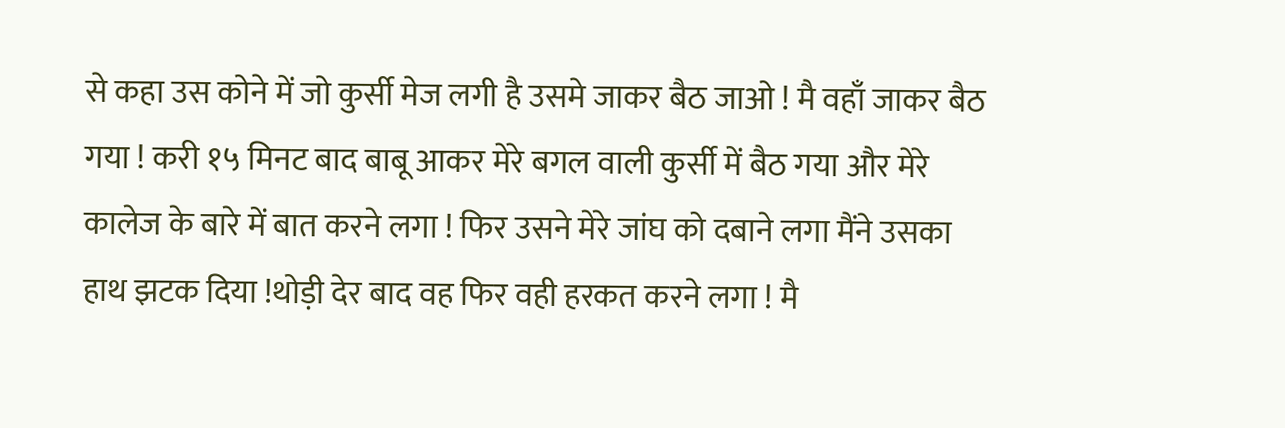से कहा उस कोने में जो कुर्सी मेज लगी है उसमे जाकर बैठ जाओ ! मै वहाँ जाकर बैठ गया ! करी १५ मिनट बाद बाबू आकर मेरे बगल वाली कुर्सी में बैठ गया और मेरे कालेज के बारे में बात करने लगा ! फिर उसने मेरे जांघ को दबाने लगा मैंने उसका हाथ झटक दिया !थोड़ी देर बाद वह फिर वही हरकत करने लगा ! मै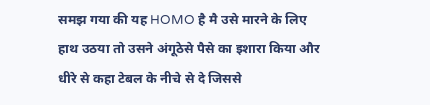समझ गया की यह HOMO है मै उसे मारने के लिए हाथ उठया तो उसने अंगूठेसे पैसे का इशारा किया और धीरे से कहा टेबल के नीचे से दे जिससे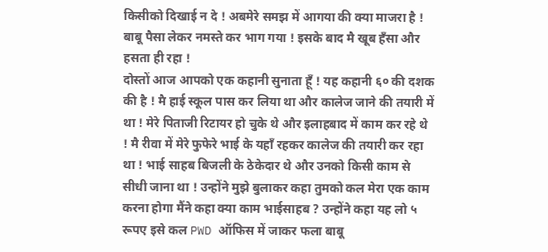किसीको दिखाई न दे ! अबमेरे समझ में आगया की क्या माजरा है ! बाबू पैसा लेकर नमस्ते कर भाग गया ! इसके बाद मै खूब हँसा और हसता ही रहा !
दोस्तों आज आपको एक कहानी सुनाता हूँ ! यह कहानी ६० की दशक की है ! मै हाई स्कूल पास कर लिया था और कालेज जाने की तयारी में था ! मेरे पिताजी रिटायर हो चुके थे और इलाहबाद में काम कर रहे थे ! मै रीवा में मेरे फुफेरे भाई के यहाँ रहकर कालेज की तयारी कर रहा था ! भाई साहब बिजली के ठेकेदार थे और उनको किसी काम से सीधी जाना था ! उन्होंने मुझे बुलाकर कहा तुमको कल मेरा एक काम करना होगा मैंने कहा क्या काम भाईसाहब ? उन्होंने कहा यह लो ५ रूपए इसे कल PWD ऑफिस में जाकर फला बाबू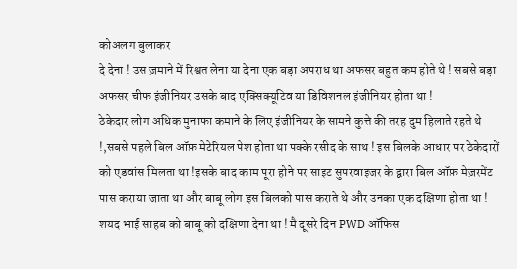कोअलग बुलाकर
दे देना ! उस ज़माने में रिश्वत लेना या देना एक बड़ा अपराध था अफसर बहुत कम होते थे ! सबसे बड़ा अफसर चीफ इंजीनियर उसके बाद एक्सिक्यूटिव या डिविशनल इंजीनियर होता था !
ठेकेदार लोग अधिक मुनाफा कमाने के लिए इंजीनियर के सामने कुत्ते की तरह दुम हिलाते रहते थे !,सबसे पहले बिल ऑफ़ मेटेरियल पेश होता था पक्के रसीद के साथ ! इस बिलके आधार पर ठेकेदारों को एडवांस मिलता था !इसके बाद काम पूरा होने पर साइट सुपरवाइजर के द्वारा बिल ऑफ़ मेज़रमेंट पास कराया जाता था और बाबू लोग इस बिलको पास कराते थे और उनका एक दक्षिणा होता था !
शयद भाई साहब को बाबू को दक्षिणा देना था ! मै दूसरे दिन PWD ऑफिस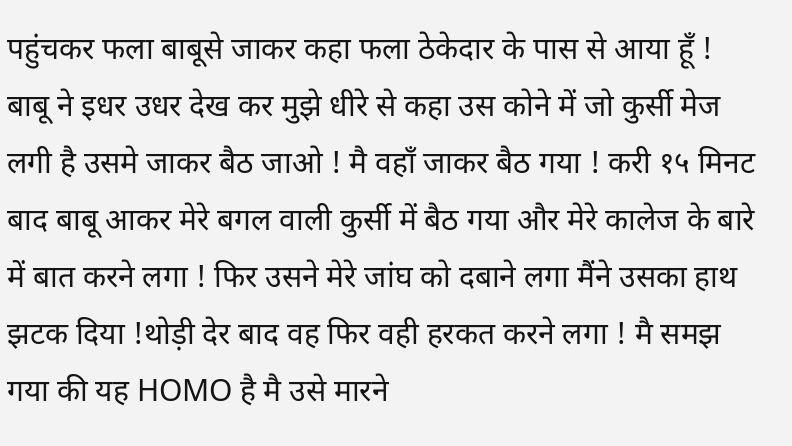पहुंचकर फला बाबूसे जाकर कहा फला ठेकेदार के पास से आया हूँ ! बाबू ने इधर उधर देख कर मुझे धीरे से कहा उस कोने में जो कुर्सी मेज लगी है उसमे जाकर बैठ जाओ ! मै वहाँ जाकर बैठ गया ! करी १५ मिनट बाद बाबू आकर मेरे बगल वाली कुर्सी में बैठ गया और मेरे कालेज के बारे में बात करने लगा ! फिर उसने मेरे जांघ को दबाने लगा मैंने उसका हाथ झटक दिया !थोड़ी देर बाद वह फिर वही हरकत करने लगा ! मै समझ गया की यह HOMO है मै उसे मारने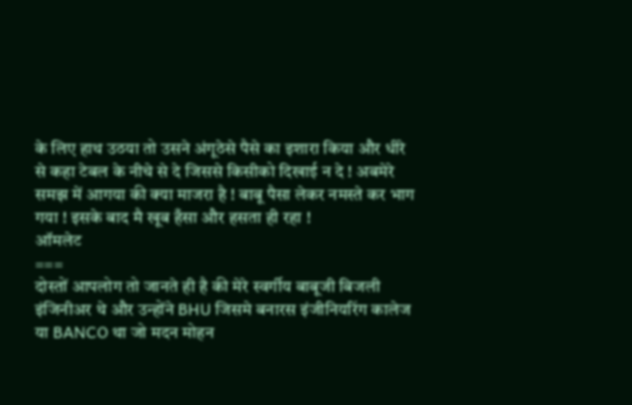के लिए हाथ उठया तो उसने अंगूठेसे पैसे का इशारा किया और धीरे से कहा टेबल के नीचे से दे जिससे किसीको दिखाई न दे ! अबमेरे समझ में आगया की क्या माजरा है ! बाबू पैसा लेकर नमस्ते कर भाग गया ! इसके बाद मै खूब हँसा और हसता ही रहा !
ऑमलेट
===
दोस्तों आपलोग तो जानते ही है की मेरे स्वर्गीय बाबूजी बिजली इंजिनीअर थे और उन्होंने BHU जिसमे बनारस इंजीनियरिंग कालेज या BANCO था जो मदन मोहन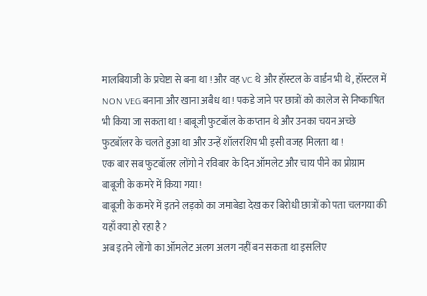मालबियाजी के प्रचेष्टा से बना था ! और वह VC थे और हॉस्टल के वार्डन भी थे, हॉस्टल में NON VEG बनाना और खाना अबैध था ! पकडे जाने पर छात्रों को कालेज से निष्काषित भी किया जा सकता था ! बाबूजी फुटबॉल के कप्तान थे और उनका चयन अच्छे फुटबॉलर के चलते हुआ था और उन्हें शॉलरशिप भी इसी वजह मिलता था !
एक बार सब फुटबॉलर लोंगो ने रविबार के दिन ऑमलेट और चाय पीने का प्रोग्राम बाबूजी के कमरे में किया गया !
बाबूजी के कमरे में इतने लड़को का जमाबेडा देख कर बिरोधी छात्रों को पता चलगया की यहाँ क्या हो रहा है ?
अब इतने लोंगो का ऑमलेट अलग अलग नहीं बन सकता था इसलिए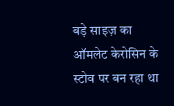बड़े साइज़ का ऑमलेट केरोसिन के स्टोव पर बन रहा था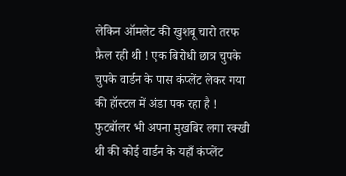लेकिन ऑमलेट की खुशबू चारो तरफ फ़ैल रही थी ! एक बिरोधी छात्र चुपके चुपके वार्डन के पास कंप्लेंट लेकर गया की हॉस्टल में अंडा पक रहा है ! फुटबॉलर भी अपना मुखबिर लगा रक्खी थी की कोई वार्डन के यहाँ कंप्लेंट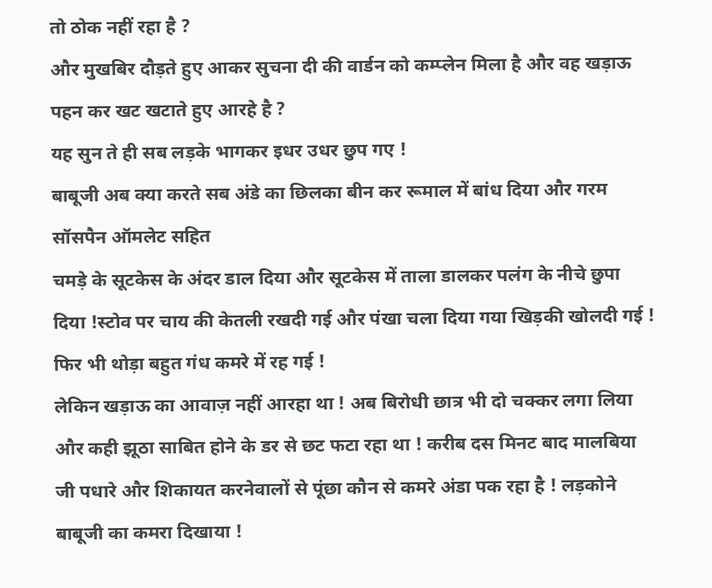तो ठोक नहीं रहा है ?
और मुखबिर दौड़ते हुए आकर सुचना दी की वार्डन को कम्प्लेन मिला है और वह खड़ाऊ पहन कर खट खटाते हुए आरहे है ?
यह सुन ते ही सब लड़के भागकर इधर उधर छुप गए !
बाबूजी अब क्या करते सब अंडे का छिलका बीन कर रूमाल में बांध दिया और गरम सॉसपैन ऑमलेट सहित
चमड़े के सूटकेस के अंदर डाल दिया और सूटकेस में ताला डालकर पलंग के नीचे छुपा दिया !स्टोव पर चाय की केतली रखदी गई और पंखा चला दिया गया खिड़की खोलदी गई ! फिर भी थोड़ा बहुत गंध कमरे में रह गई !
लेकिन खड़ाऊ का आवाज़ नहीं आरहा था ! अब बिरोधी छात्र भी दो चक्कर लगा लिया और कही झूठा साबित होने के डर से छट फटा रहा था ! करीब दस मिनट बाद मालबिया जी पधारे और शिकायत करनेवालों से पूंछा कौन से कमरे अंडा पक रहा है ! लड़कोने बाबूजी का कमरा दिखाया !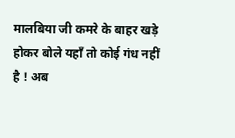मालबिया जी कमरे के बाहर खड़े होकर बोले यहाँ तो कोई गंध नहीं है ! अब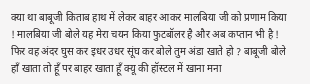क्या था बाबूजी किताब हाथ में लेकर बाहर आकर मालबिया जी को प्रणाम किया ! मालबिया जी बोले यह मेरा चयन किया फुटबॉलर है और अब कप्तान भी है ! फिर वह अंदर घुस कर इधर उधर सूंघ कर बोले तुम अंडा खाते हो ? बाबूजी बोले हाँ खाता तो हूँ पर बाहर खाता हूँ क्यू की हॉस्टल में खाना मना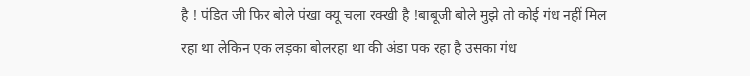है ! पंडित जी फिर बोले पंखा क्यू चला रक्खी है !बाबूजी बोले मुझे तो कोई गंध नहीं मिल रहा था लेकिन एक लड़का बोलरहा था की अंडा पक रहा है उसका गंध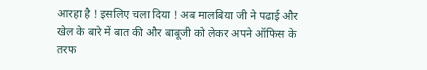आरहा है ! इसलिए चला दिया ! अब मालबिया जी ने पढाई और खेल के बारे में बात की और बाबूजी को लेकर अपने ऑफिस के तरफ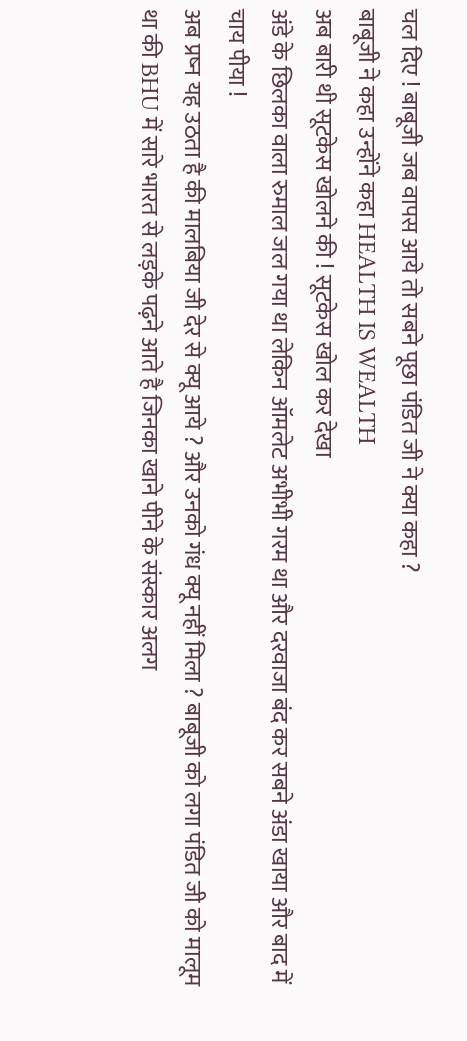चल दिए ! बाबूजी जब वापस आये तो सबने पूछा पंडित जी ने क्या कहा ?
बाबूजी ने कहा उन्होंने कहा HEALTH IS WEALTH
अब बारी थी सूटकेस खोलने की ! सूटकेस खोल कर देखा
अंडे के छिलका वाला रुमाल जल गया था लेकिन ऑमलेट अभीभी गरम था और दरवाजा बंद कर सबने अंडा खाया और बाद में चाय पीया !
अब प्रष्न यह उठता है की मालबिया जी देर से क्यू आये ? और उनको गंध क्यू नहीं मिला ? बाबूजी को लगा पंडित जी को मालूम था की BHU में सारे भारत से लड़के पढ़ने आते है जिनका खाने पीने के संस्कार अलग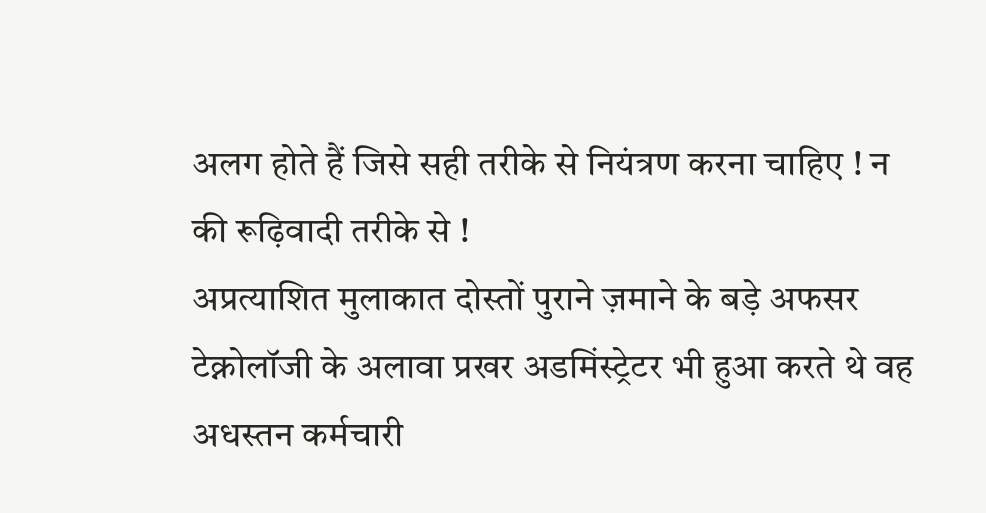अलग होते हैं जिसे सही तरीके से नियंत्रण करना चाहिए ! न की रूढ़िवादी तरीके से !
अप्रत्याशित मुलाकात दोस्तों पुराने ज़माने के बड़े अफसर टेक्नोलॉजी के अलावा प्रखर अडमिंस्ट्रेटर भी हुआ करते थे वह अधस्तन कर्मचारी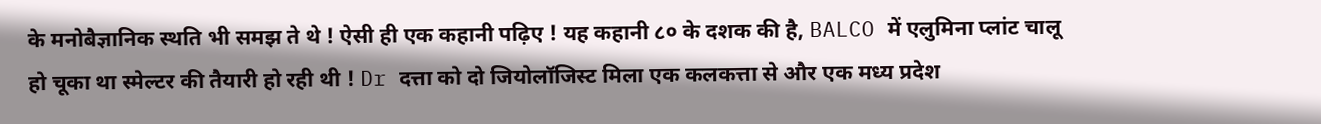के मनोबैज्ञानिक स्थति भी समझ ते थे ! ऐसी ही एक कहानी पढ़िए ! यह कहानी ८० के दशक की है, BALCO में एलुमिना प्लांट चालू हो चूका था स्मेल्टर की तैयारी हो रही थी ! Dr दत्ता को दो जियोलॉजिस्ट मिला एक कलकत्ता से और एक मध्य प्रदेश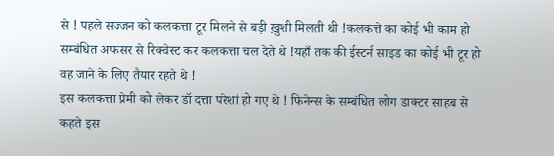से ! पहले सज्जन को कलकत्ता टूर मिलने से बड़ी ख़ुशी मिलती थी !कलकत्ते का कोई भी काम हो सम्बंधित अफसर से रिक्वेस्ट कर कलकत्ता चल देते थे !यहाँ तक की ईस्टर्न साइड का कोई भी टूर हो वह जाने के लिए तैयार रहते थे !
इस कलकत्ता प्रेमी को लेकर डॉ दत्ता परेशां हो गए थे ! फिनेन्स के सम्बंधित लोग डाक्टर साहब से कहते इस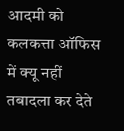आदमी को कलकत्ता ऑफिस में क्यू नहीं तबादला कर देते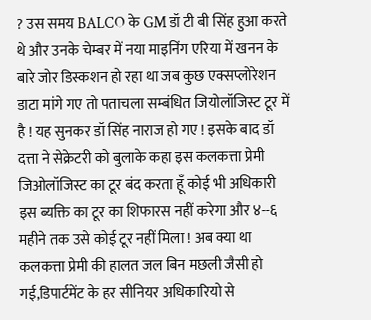? उस समय BALCO के GM डॉ टी बी सिंह हुआ करते थे और उनके चेम्बर में नया माइनिंग एरिया में खनन के बारे जोर डिस्कशन हो रहा था जब कुछ एक्सप्लोरेशन डाटा मांगे गए तो पताचला सम्बंधित जियोलॉजिस्ट टूर में है ! यह सुनकर डॉ सिंह नाराज हो गए ! इसके बाद डॉ दत्ता ने सेक्रेटरी को बुलाके कहा इस कलकत्ता प्रेमी जिओलॉजिस्ट का टूर बंद करता हूँ कोई भी अधिकारी इस ब्यक्ति का टूर का शिफारस नहीं करेगा और ४--६ महीने तक उसे कोई टूर नहीं मिला ! अब क्या था कलकत्ता प्रेमी की हालत जल बिन मछली जैसी हो गई,डिपार्टमेंट के हर सीनियर अधिकारियो से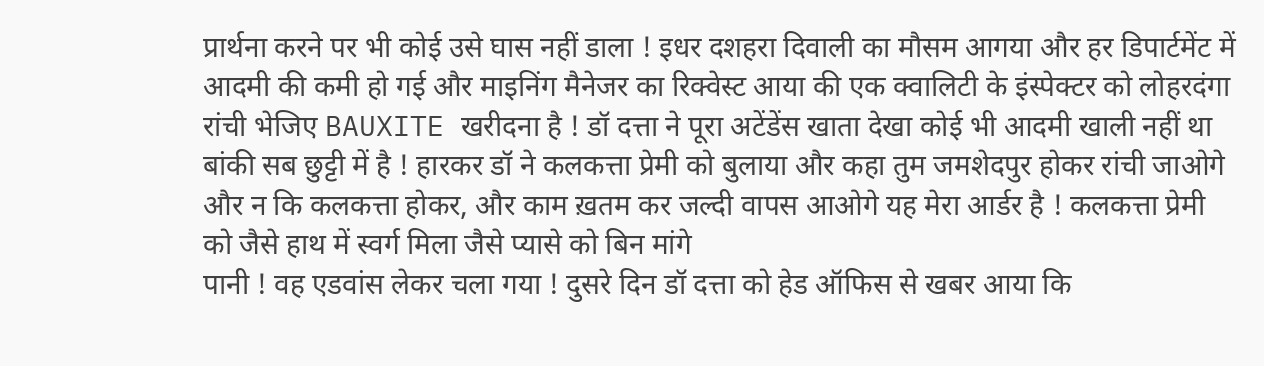प्रार्थना करने पर भी कोई उसे घास नहीं डाला ! इधर दशहरा दिवाली का मौसम आगया और हर डिपार्टमेंट में आदमी की कमी हो गई और माइनिंग मैनेजर का रिक्वेस्ट आया की एक क्वालिटी के इंस्पेक्टर को लोहरदंगा रांची भेजिए BAUXITE खरीदना है ! डॉ दत्ता ने पूरा अटेंडेंस खाता देखा कोई भी आदमी खाली नहीं था बांकी सब छुट्टी में है ! हारकर डॉ ने कलकत्ता प्रेमी को बुलाया और कहा तुम जमशेदपुर होकर रांची जाओगे और न कि कलकत्ता होकर, और काम ख़तम कर जल्दी वापस आओगे यह मेरा आर्डर है ! कलकत्ता प्रेमी को जैसे हाथ में स्वर्ग मिला जैसे प्यासे को बिन मांगे
पानी ! वह एडवांस लेकर चला गया ! दुसरे दिन डॉ दत्ता को हेड ऑफिस से खबर आया कि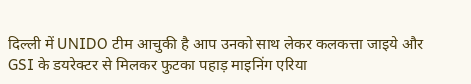दिल्ली में UNIDO टीम आचुकी है आप उनको साथ लेकर कलकत्ता जाइये और GSI के डयरेक्टर से मिलकर फुटका पहाड़ माइनिंग एरिया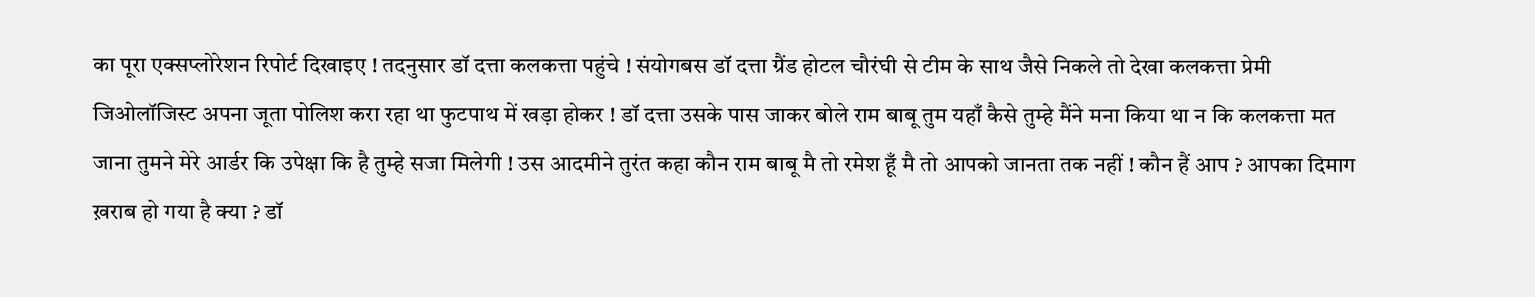का पूरा एक्सप्लोरेशन रिपोर्ट दिखाइए ! तदनुसार डॉ दत्ता कलकत्ता पहुंचे ! संयोगबस डॉ दत्ता ग्रैंड होटल चौरंघी से टीम के साथ जैसे निकले तो देखा कलकत्ता प्रेमी जिओलॉजिस्ट अपना जूता पोलिश करा रहा था फुटपाथ में खड़ा होकर ! डॉ दत्ता उसके पास जाकर बोले राम बाबू तुम यहाँ कैसे तुम्हे मैंने मना किया था न कि कलकत्ता मत जाना तुमने मेरे आर्डर कि उपेक्षा कि है तुम्हे सजा मिलेगी ! उस आदमीने तुरंत कहा कौन राम बाबू मै तो रमेश हूँ मै तो आपको जानता तक नहीं ! कौन हैं आप ? आपका दिमाग ख़राब हो गया है क्या ? डॉ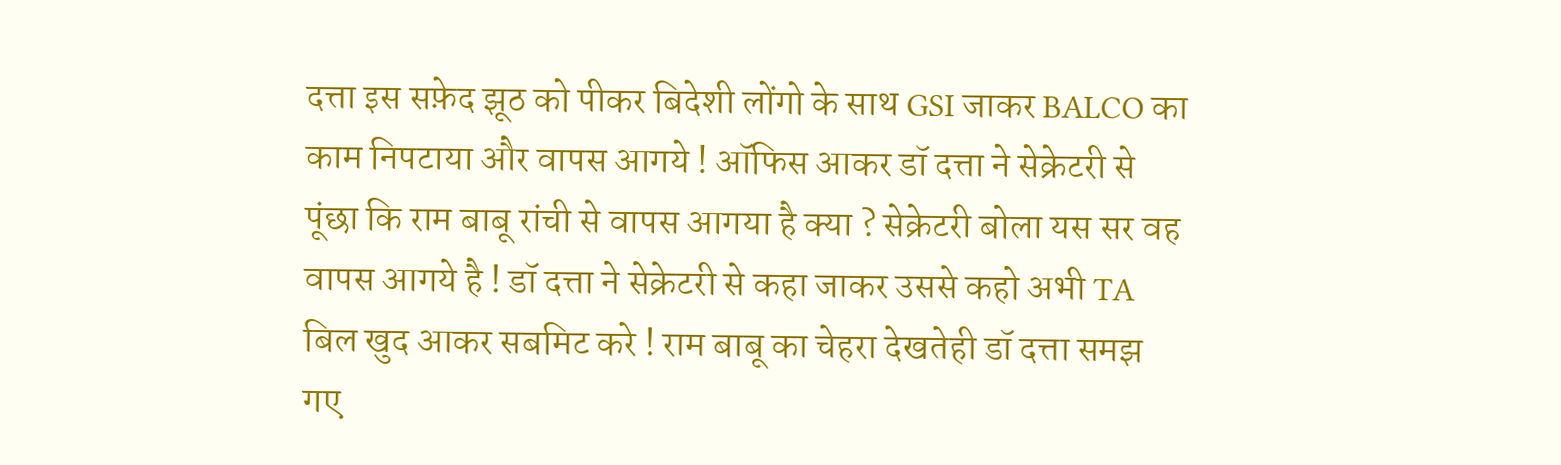दत्ता इस सफ़ेद झूठ को पीकर बिदेशी लोंगो के साथ GSI जाकर BALCO का काम निपटाया और वापस आगये ! ऑफिस आकर डॉ दत्ता ने सेक्रेटरी से पूंछा कि राम बाबू रांची से वापस आगया है क्या ? सेक्रेटरी बोला यस सर वह वापस आगये है ! डॉ दत्ता ने सेक्रेटरी से कहा जाकर उससे कहो अभी TA बिल खुद आकर सबमिट करे ! राम बाबू का चेहरा देखतेही डॉ दत्ता समझ गए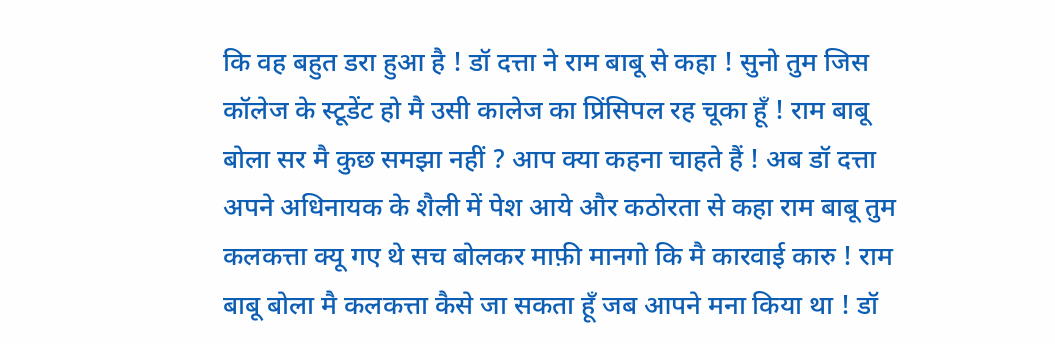कि वह बहुत डरा हुआ है ! डॉ दत्ता ने राम बाबू से कहा ! सुनो तुम जिस कॉलेज के स्टूडेंट हो मै उसी कालेज का प्रिंसिपल रह चूका हूँ ! राम बाबू बोला सर मै कुछ समझा नहीं ? आप क्या कहना चाहते हैं ! अब डॉ दत्ता अपने अधिनायक के शैली में पेश आये और कठोरता से कहा राम बाबू तुम कलकत्ता क्यू गए थे सच बोलकर माफ़ी मानगो कि मै कारवाई कारु ! राम बाबू बोला मै कलकत्ता कैसे जा सकता हूँ जब आपने मना किया था ! डॉ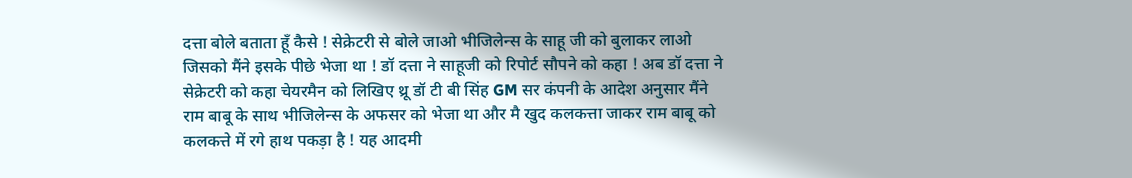दत्ता बोले बताता हूँ कैसे ! सेक्रेटरी से बोले जाओ भीजिलेन्स के साहू जी को बुलाकर लाओ जिसको मैंने इसके पीछे भेजा था ! डॉ दत्ता ने साहूजी को रिपोर्ट सौपने को कहा ! अब डॉ दत्ता ने सेक्रेटरी को कहा चेयरमैन को लिखिए थ्रू डॉ टी बी सिंह GM सर कंपनी के आदेश अनुसार मैंने राम बाबू के साथ भीजिलेन्स के अफसर को भेजा था और मै खुद कलकत्ता जाकर राम बाबू को कलकत्ते में रगे हाथ पकड़ा है ! यह आदमी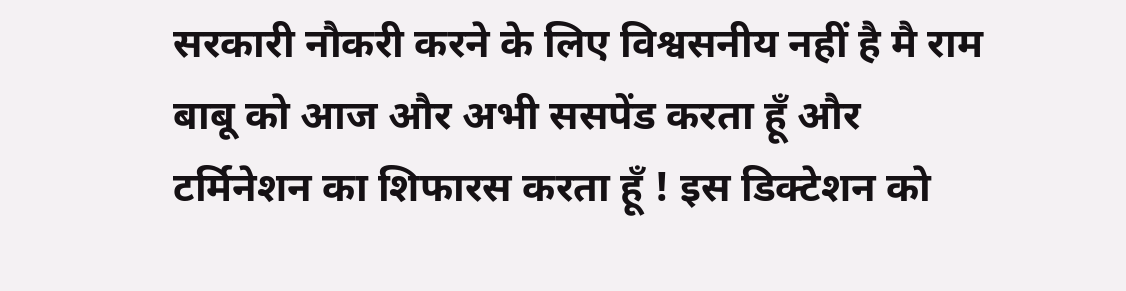सरकारी नौकरी करने के लिए विश्वसनीय नहीं है मै राम बाबू को आज और अभी ससपेंड करता हूँ और टर्मिनेशन का शिफारस करता हूँ ! इस डिक्टेशन को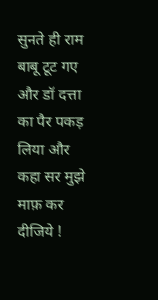सुनते ही राम बाबू टूट गए और डॉ दत्ता का पैर पकड़ लिया और कहा सर मुझे माफ़ कर दीजिये !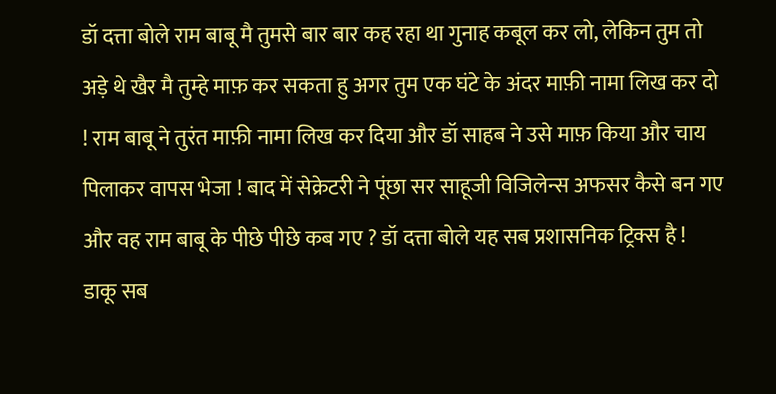डॉ दत्ता बोले राम बाबू मै तुमसे बार बार कह रहा था गुनाह कबूल कर लो, लेकिन तुम तो अड़े थे खैर मै तुम्हे माफ़ कर सकता हु अगर तुम एक घंटे के अंदर माफ़ी नामा लिख कर दो ! राम बाबू ने तुरंत माफ़ी नामा लिख कर दिया और डॉ साहब ने उसे माफ़ किया और चाय पिलाकर वापस भेजा ! बाद में सेक्रेटरी ने पूंछा सर साहूजी विजिलेन्स अफसर कैसे बन गए और वह राम बाबू के पीछे पीछे कब गए ? डॉ दत्ता बोले यह सब प्रशासनिक ट्रिक्स है !
डाकू सब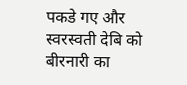पकडे गए और स्वरस्वती देबि को बीरनारी का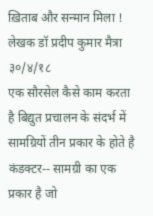ख़िताब और सन्मान मिला !
लेखक डॉ प्रदीप कुमार मैत्रा ३०/४/१८
एक सौरसेल कैसे काम करता है बिद्युत प्रचालन के संदर्भ में सामग्रियों तीन प्रकार के होते है कंडक्टर-- सामग्री का एक प्रकार है जो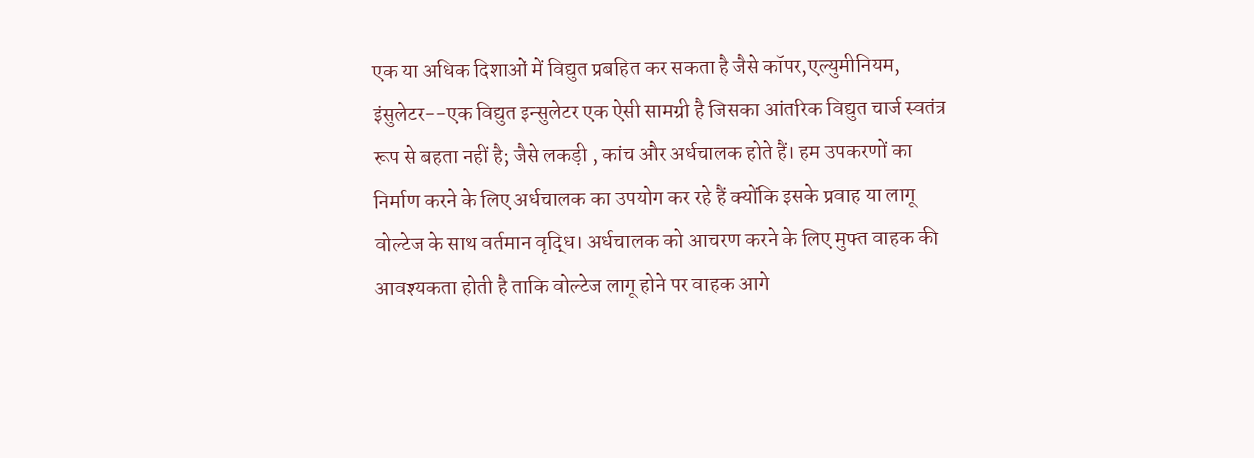एक या अधिक दिशाओं में विद्युत प्रबहित कर सकता है जैसे कॉपर,एल्युमीनियम, इंसुलेटर--एक विद्युत इन्सुलेटर एक ऐसी सामग्री है जिसका आंतरिक विद्युत चार्ज स्वतंत्र रूप से बहता नहीं है; जैसे लकड़ी , कांच और अर्धचालक होते हैं। हम उपकरणों का निर्माण करने के लिए अर्धचालक का उपयोग कर रहे हैं क्योंकि इसके प्रवाह या लागू वोल्टेज के साथ वर्तमान वृद्धि। अर्धचालक को आचरण करने के लिए मुफ्त वाहक की आवश्यकता होती है ताकि वोल्टेज लागू होने पर वाहक आगे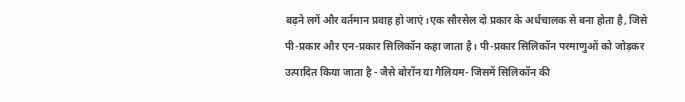बढ़ने लगें और वर्तमान प्रवाह हो जाएं।एक सौरसेल दो प्रकार के अर्धचालक से बना होता है, जिसे पी-प्रकार और एन-प्रकार सिलिकॉन कहा जाता है। पी-प्रकार सिलिकॉन परमाणुओं को जोड़कर उत्पादित किया जाता है - जैसे बोरॉन या गैलियम- जिसमें सिलिकॉन की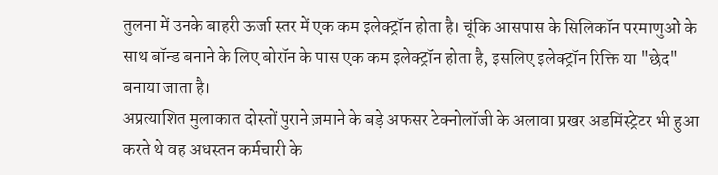तुलना में उनके बाहरी ऊर्जा स्तर में एक कम इलेक्ट्रॉन होता है। चूंकि आसपास के सिलिकॉन परमाणुओं के साथ बॉन्ड बनाने के लिए बोरॉन के पास एक कम इलेक्ट्रॉन होता है, इसलिए इलेक्ट्रॉन रिक्ति या "छेद" बनाया जाता है।
अप्रत्याशित मुलाकात दोस्तों पुराने ज़माने के बड़े अफसर टेक्नोलॉजी के अलावा प्रखर अडमिंस्ट्रेटर भी हुआ करते थे वह अधस्तन कर्मचारी के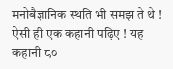मनोबैज्ञानिक स्थति भी समझ ते थे ! ऐसी ही एक कहानी पढ़िए ! यह कहानी ८०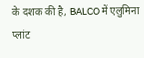के दशक की है, BALCO में एलुमिना प्लांट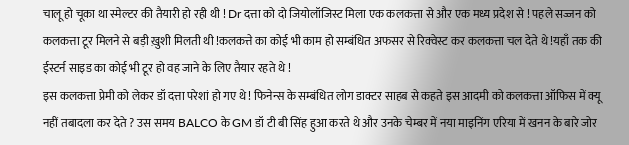चालू हो चूका था स्मेल्टर की तैयारी हो रही थी ! Dr दत्ता को दो जियोलॉजिस्ट मिला एक कलकत्ता से और एक मध्य प्रदेश से ! पहले सज्जन को कलकत्ता टूर मिलने से बड़ी ख़ुशी मिलती थी !कलकत्ते का कोई भी काम हो सम्बंधित अफसर से रिक्वेस्ट कर कलकत्ता चल देते थे !यहाँ तक की ईस्टर्न साइड का कोई भी टूर हो वह जाने के लिए तैयार रहते थे !
इस कलकत्ता प्रेमी को लेकर डॉ दत्ता परेशां हो गए थे ! फिनेन्स के सम्बंधित लोग डाक्टर साहब से कहते इस आदमी को कलकत्ता ऑफिस में क्यू नहीं तबादला कर देते ? उस समय BALCO के GM डॉ टी बी सिंह हुआ करते थे और उनके चेम्बर में नया माइनिंग एरिया में खनन के बारे जोर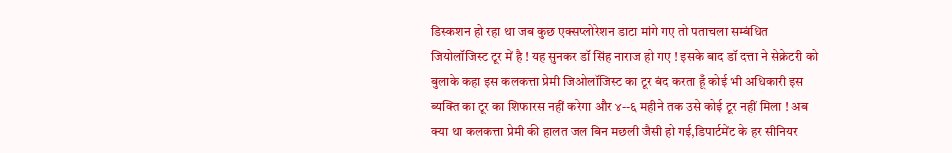डिस्कशन हो रहा था जब कुछ एक्सप्लोरेशन डाटा मांगे गए तो पताचला सम्बंधित जियोलॉजिस्ट टूर में है ! यह सुनकर डॉ सिंह नाराज हो गए ! इसके बाद डॉ दत्ता ने सेक्रेटरी को बुलाके कहा इस कलकत्ता प्रेमी जिओलॉजिस्ट का टूर बंद करता हूँ कोई भी अधिकारी इस ब्यक्ति का टूर का शिफारस नहीं करेगा और ४--६ महीने तक उसे कोई टूर नहीं मिला ! अब क्या था कलकत्ता प्रेमी की हालत जल बिन मछली जैसी हो गई,डिपार्टमेंट के हर सीनियर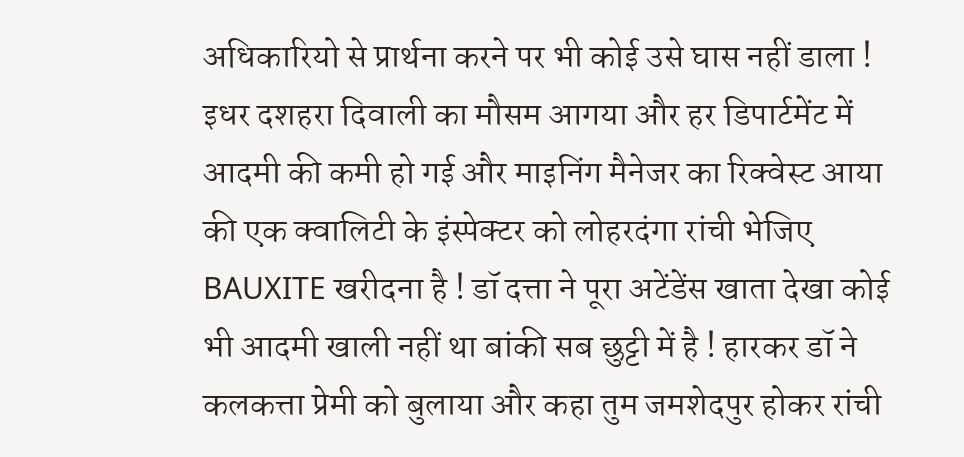अधिकारियो से प्रार्थना करने पर भी कोई उसे घास नहीं डाला ! इधर दशहरा दिवाली का मौसम आगया और हर डिपार्टमेंट में आदमी की कमी हो गई और माइनिंग मैनेजर का रिक्वेस्ट आया की एक क्वालिटी के इंस्पेक्टर को लोहरदंगा रांची भेजिए BAUXITE खरीदना है ! डॉ दत्ता ने पूरा अटेंडेंस खाता देखा कोई भी आदमी खाली नहीं था बांकी सब छुट्टी में है ! हारकर डॉ ने कलकत्ता प्रेमी को बुलाया और कहा तुम जमशेदपुर होकर रांची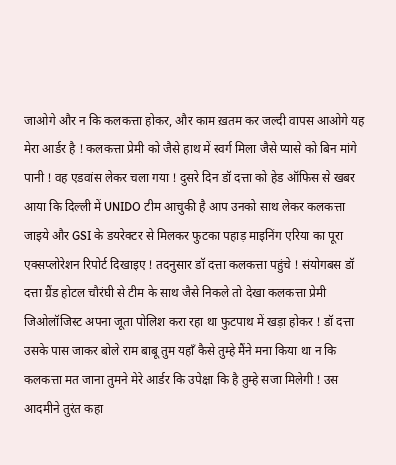जाओगे और न कि कलकत्ता होकर, और काम ख़तम कर जल्दी वापस आओगे यह मेरा आर्डर है ! कलकत्ता प्रेमी को जैसे हाथ में स्वर्ग मिला जैसे प्यासे को बिन मांगे
पानी ! वह एडवांस लेकर चला गया ! दुसरे दिन डॉ दत्ता को हेड ऑफिस से खबर आया कि दिल्ली में UNIDO टीम आचुकी है आप उनको साथ लेकर कलकत्ता जाइये और GSI के डयरेक्टर से मिलकर फुटका पहाड़ माइनिंग एरिया का पूरा एक्सप्लोरेशन रिपोर्ट दिखाइए ! तदनुसार डॉ दत्ता कलकत्ता पहुंचे ! संयोगबस डॉ दत्ता ग्रैंड होटल चौरंघी से टीम के साथ जैसे निकले तो देखा कलकत्ता प्रेमी जिओलॉजिस्ट अपना जूता पोलिश करा रहा था फुटपाथ में खड़ा होकर ! डॉ दत्ता उसके पास जाकर बोले राम बाबू तुम यहाँ कैसे तुम्हे मैंने मना किया था न कि कलकत्ता मत जाना तुमने मेरे आर्डर कि उपेक्षा कि है तुम्हे सजा मिलेगी ! उस आदमीने तुरंत कहा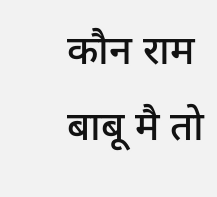कौन राम बाबू मै तो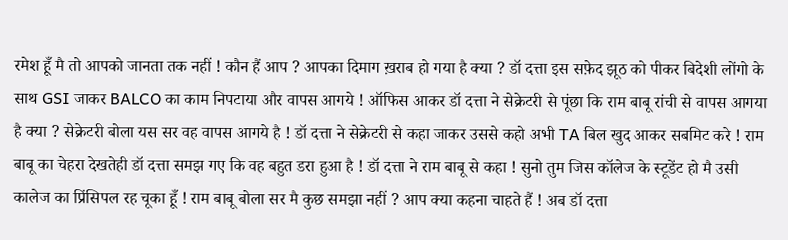रमेश हूँ मै तो आपको जानता तक नहीं ! कौन हैं आप ? आपका दिमाग ख़राब हो गया है क्या ? डॉ दत्ता इस सफ़ेद झूठ को पीकर बिदेशी लोंगो के साथ GSI जाकर BALCO का काम निपटाया और वापस आगये ! ऑफिस आकर डॉ दत्ता ने सेक्रेटरी से पूंछा कि राम बाबू रांची से वापस आगया है क्या ? सेक्रेटरी बोला यस सर वह वापस आगये है ! डॉ दत्ता ने सेक्रेटरी से कहा जाकर उससे कहो अभी TA बिल खुद आकर सबमिट करे ! राम बाबू का चेहरा देखतेही डॉ दत्ता समझ गए कि वह बहुत डरा हुआ है ! डॉ दत्ता ने राम बाबू से कहा ! सुनो तुम जिस कॉलेज के स्टूडेंट हो मै उसी कालेज का प्रिंसिपल रह चूका हूँ ! राम बाबू बोला सर मै कुछ समझा नहीं ? आप क्या कहना चाहते हैं ! अब डॉ दत्ता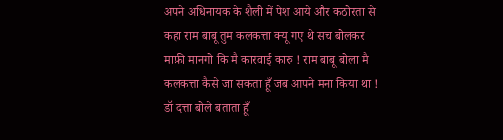अपने अधिनायक के शैली में पेश आये और कठोरता से कहा राम बाबू तुम कलकत्ता क्यू गए थे सच बोलकर माफ़ी मानगो कि मै कारवाई कारु ! राम बाबू बोला मै कलकत्ता कैसे जा सकता हूँ जब आपने मना किया था ! डॉ दत्ता बोले बताता हूँ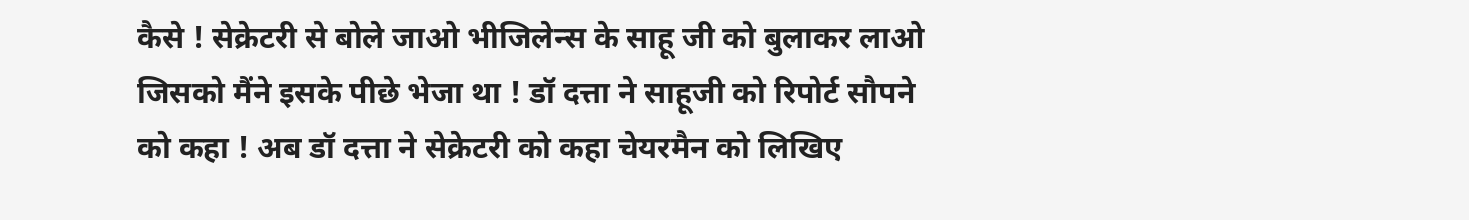कैसे ! सेक्रेटरी से बोले जाओ भीजिलेन्स के साहू जी को बुलाकर लाओ जिसको मैंने इसके पीछे भेजा था ! डॉ दत्ता ने साहूजी को रिपोर्ट सौपने को कहा ! अब डॉ दत्ता ने सेक्रेटरी को कहा चेयरमैन को लिखिए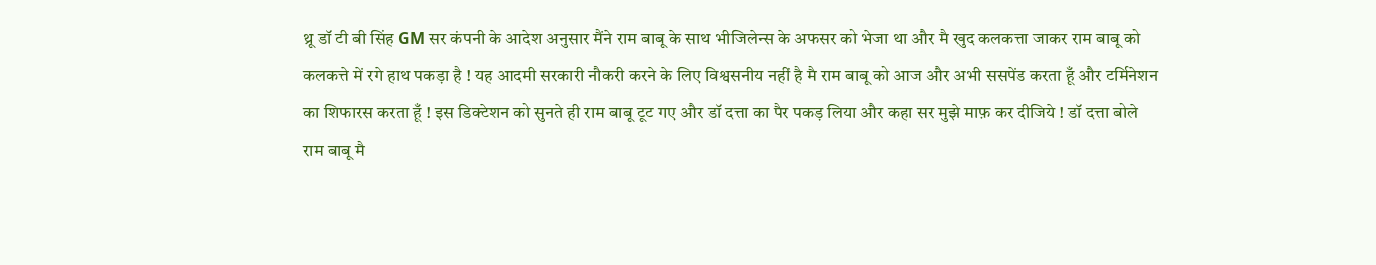थ्रू डॉ टी बी सिंह GM सर कंपनी के आदेश अनुसार मैंने राम बाबू के साथ भीजिलेन्स के अफसर को भेजा था और मै खुद कलकत्ता जाकर राम बाबू को कलकत्ते में रगे हाथ पकड़ा है ! यह आदमी सरकारी नौकरी करने के लिए विश्वसनीय नहीं है मै राम बाबू को आज और अभी ससपेंड करता हूँ और टर्मिनेशन का शिफारस करता हूँ ! इस डिक्टेशन को सुनते ही राम बाबू टूट गए और डॉ दत्ता का पैर पकड़ लिया और कहा सर मुझे माफ़ कर दीजिये ! डॉ दत्ता बोले राम बाबू मै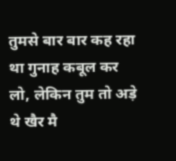तुमसे बार बार कह रहा था गुनाह कबूल कर लो, लेकिन तुम तो अड़े थे खैर मै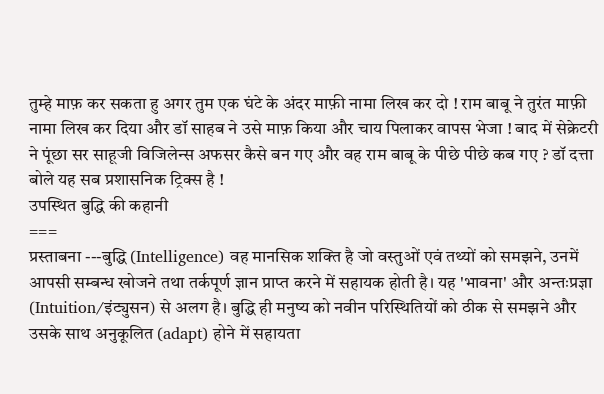तुम्हे माफ़ कर सकता हु अगर तुम एक घंटे के अंदर माफ़ी नामा लिख कर दो ! राम बाबू ने तुरंत माफ़ी नामा लिख कर दिया और डॉ साहब ने उसे माफ़ किया और चाय पिलाकर वापस भेजा ! बाद में सेक्रेटरी ने पूंछा सर साहूजी विजिलेन्स अफसर कैसे बन गए और वह राम बाबू के पीछे पीछे कब गए ? डॉ दत्ता बोले यह सब प्रशासनिक ट्रिक्स है !
उपस्थित बुद्धि की कहानी
===
प्रस्ताबना ---बुद्धि (Intelligence) वह मानसिक शक्ति है जो वस्तुओं एवं तथ्यों को समझने, उनमें आपसी सम्बन्ध खोजने तथा तर्कपूर्ण ज्ञान प्राप्त करने में सहायक होती है। यह 'भावना' और अन्तःप्रज्ञा (Intuition/इंट्युसन) से अलग है। बुद्धि ही मनुष्य को नवीन परिस्थितियों को ठीक से समझने और उसके साथ अनुकूलित (adapt) होने में सहायता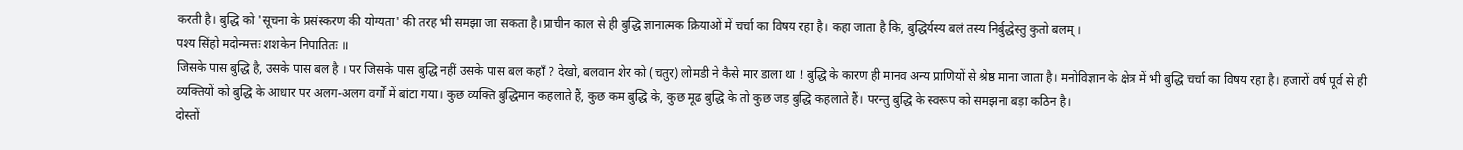करती है। बुद्धि को 'सूचना के प्रसंस्करण की योग्यता' की तरह भी समझा जा सकता है।प्राचीन काल से ही बुद्धि ज्ञानात्मक क्रियाओं में चर्चा का विषय रहा है। कहा जाता है कि, बुद्धिर्यस्य बलं तस्य निर्बुद्धेस्तु कुतो बलम् ।
पश्य सिंहो मदोन्मत्तः शशकेन निपातितः ॥
जिसके पास बुद्धि है, उसके पास बल है । पर जिसके पास बुद्धि नहीं उसके पास बल कहाँ ? देखो, बलवान शेर को (चतुर) लोमडी ने कैसे मार डाला था ! बुद्धि के कारण ही मानव अन्य प्राणियों से श्रेष्ठ माना जाता है। मनोविज्ञान के क्षेत्र में भी बुद्धि चर्चा का विषय रहा है। हजारों वर्ष पूर्व से ही व्यक्तियों को बुद्धि के आधार पर अलग-अलग वर्गों में बांटा गया। कुछ व्यक्ति बुद्धिमान कहलाते हैं, कुछ कम बुद्धि के, कुछ मूढ बुद्धि के तो कुछ जड़ बुद्धि कहलाते हैं। परन्तु बुद्धि के स्वरूप को समझना बड़ा कठिन है।
दोस्तों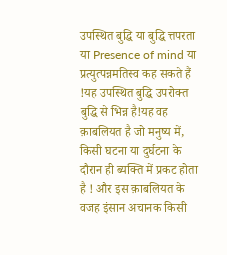उपस्थित बुद्धि या बुद्धि त्तपरता या Presence of mind या प्रत्युत्पन्नमतिस्व कह सकते हैं !यह उपस्थित बुद्धि उपरोक्त बुद्धि से भिन्न है!यह वह क़ाबलियत है जो मनुष्य में, किसी घटना या दुर्घटना के दौरान ही ब्यक्ति में प्रकट होता है ! और इस क़ाबलियत के वजह इंसान अचानक किसी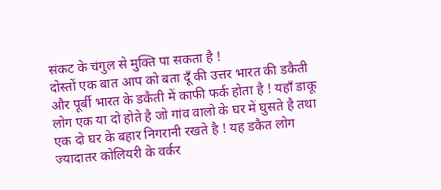संकट के चंगुल से मुक्ति पा सकता है !
दोस्तों एक बात आप को बता दूँ की उत्तर भारत की डकैती और पूर्बी भारत के डकैती में काफी फर्क होता है ! यहाँ डाकू लोग एक या दो होते है जो गांव वालो के घर में घुसते है तथा एक दो घर के बहार निगरानी रखते है ! यह डकैत लोग ज्यादातर कोलियरी के वर्कर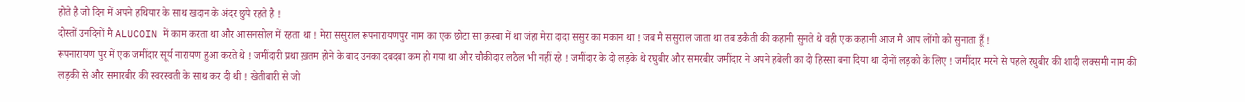होते है जो दिन में अपने हथियार के साथ खदान के अंदर छुपे रहते है !
दोस्तों उनदिनों मै ALUCOIN में काम करता था और आसनसोल में रहता था ! मेरा ससुराल रूपनारायणपुर नाम का एक छोटा सा क़स्बा में था जंहा मेरा दादा ससुर का मकान था ! जब मै ससुराल जाता था तब डकैती की कहानी सुनते थे वही एक कहानी आज मै आप लोंगो को सुनाता हूँ !
रूपनारायण पुर में एक जमींदार सूर्य नारायण हुआ करते थे ! जमींदारी प्रथा ख़तम होने के बाद उनका दबदबा कम हो गया था और चौकीदार लठैल भी नहीं रहे ! जमींदार के दो लड़के थे रघुबीर और समरबीर जमींदार ने अपने हबेली का दो हिस्सा बना दिया था दोनों लड़को के लिए ! जमींदार मरने से पहले रघुबीर की शादी लक्समी नाम की लड़की से और समारबीर की स्वरस्वती के साथ कर दी थी ! खेतीबारी से जो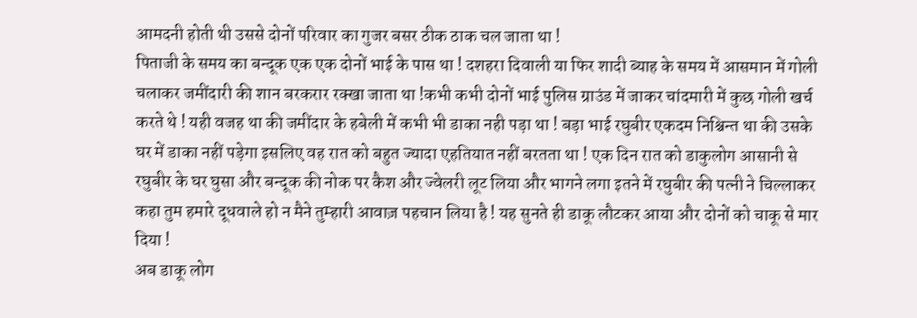आमदनी होती थी उससे दोनों परिवार का गुजर बसर ठीक ठाक चल जाता था !
पिताजी के समय का बन्दूक एक एक दोनों भाई के पास था ! दशहरा दिवाली या फिर शादी ब्याह के समय में आसमान में गोली चलाकर जमींदारी की शान बरकरार रक्खा जाता था !कभी कभी दोनों भाई पुलिस ग्राउंड में जाकर चांदमारी में कुछ गोली खर्च करते थे ! यही वजह था की जमींदार के हबेली में कभी भी डाका नही पड़ा था ! बड़ा भाई रघुबीर एकदम निश्चिन्त था की उसके घर में डाका नहीं पड़ेगा इसलिए वह रात को बहुत ज्यादा एहतियात नहीं बरतता था ! एक दिन रात को डाकुलोग आसानी से रघुबीर के घर घुसा और बन्दूक की नोक पर कैश और ज्वेलरी लूट लिया और भागने लगा इतने में रघुबीर की पत्नी ने चिल्लाकर कहा तुम हमारे दूधवाले हो न मैने तुम्हारी आवाज़ पहचान लिया है ! यह सुनते ही डाकू लौटकर आया और दोनों को चाकू से मार दिया !
अब डाकू लोग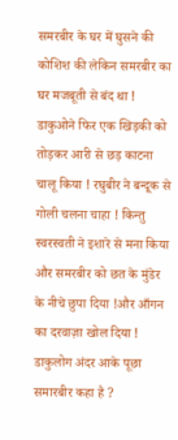समरबीर के घर में घुसने की कोशिश की लेकिन समरबीर का घर मजबूती से बंद था ! डाकुओने फिर एक खिड़की को तोड़कर आरी से छड़ काटना चालू किया ! रघुबीर ने बन्दूक से गोली चलना चाहा ! किन्तु स्वरस्वती ने इशारे से मना किया और समरबीर को छत के मुंडेर के नीचे छुपा दिया !और आँगन का दरवाज़ा खोल दिया ! डाकुलोग अंदर आके पूछा समारबीर कहा है ?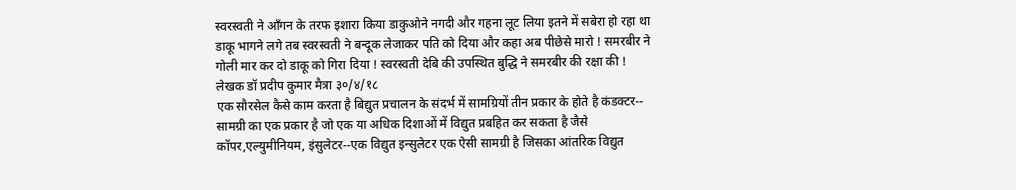स्वरस्वती ने आँगन के तरफ इशारा किया डाकुओने नगदी और गहना लूट लिया इतने में सबेरा हो रहा था डाकू भागने लगे तब स्वरस्वती ने बन्दूक लेजाकर पति को दिया और कहा अब पीछेसे मारो ! समरबीर ने गोली मार कर दो डाकू को गिरा दिया ! स्वरस्वती देबि की उपस्थित बुद्धि ने समरबीर की रक्षा की !
लेखक डॉ प्रदीप कुमार मैत्रा ३०/४/१८
एक सौरसेल कैसे काम करता है बिद्युत प्रचालन के संदर्भ में सामग्रियों तीन प्रकार के होते है कंडक्टर-- सामग्री का एक प्रकार है जो एक या अधिक दिशाओं में विद्युत प्रबहित कर सकता है जैसे कॉपर,एल्युमीनियम, इंसुलेटर--एक विद्युत इन्सुलेटर एक ऐसी सामग्री है जिसका आंतरिक विद्युत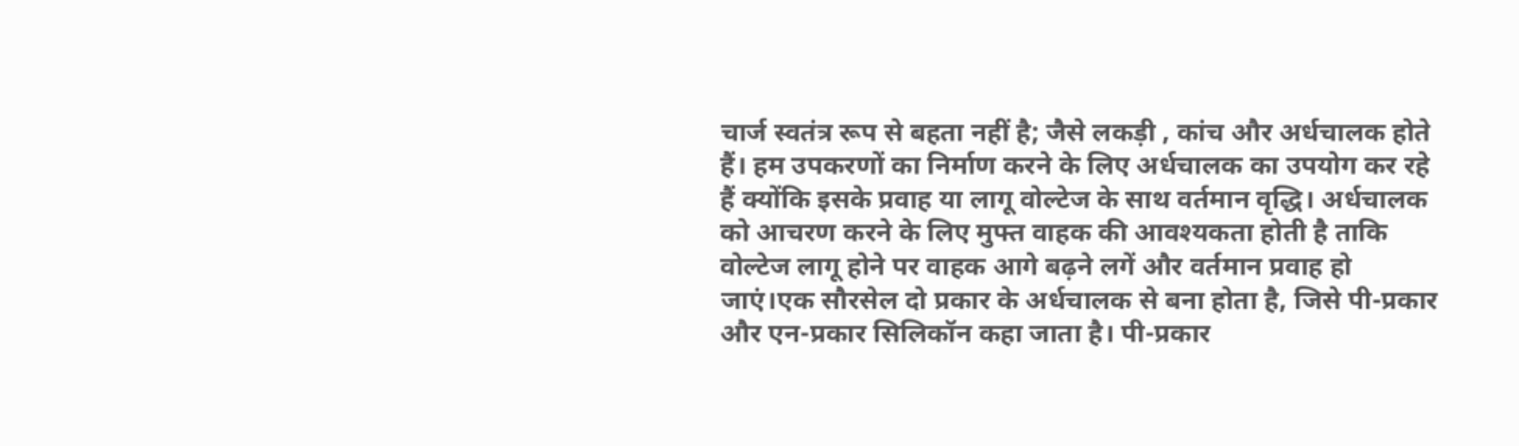चार्ज स्वतंत्र रूप से बहता नहीं है; जैसे लकड़ी , कांच और अर्धचालक होते हैं। हम उपकरणों का निर्माण करने के लिए अर्धचालक का उपयोग कर रहे हैं क्योंकि इसके प्रवाह या लागू वोल्टेज के साथ वर्तमान वृद्धि। अर्धचालक को आचरण करने के लिए मुफ्त वाहक की आवश्यकता होती है ताकि वोल्टेज लागू होने पर वाहक आगे बढ़ने लगें और वर्तमान प्रवाह हो जाएं।एक सौरसेल दो प्रकार के अर्धचालक से बना होता है, जिसे पी-प्रकार और एन-प्रकार सिलिकॉन कहा जाता है। पी-प्रकार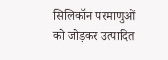सिलिकॉन परमाणुओं को जोड़कर उत्पादित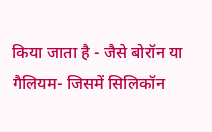किया जाता है - जैसे बोरॉन या गैलियम- जिसमें सिलिकॉन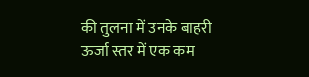की तुलना में उनके बाहरी ऊर्जा स्तर में एक कम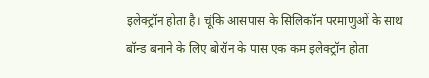इलेक्ट्रॉन होता है। चूंकि आसपास के सिलिकॉन परमाणुओं के साथ बॉन्ड बनाने के लिए बोरॉन के पास एक कम इलेक्ट्रॉन होता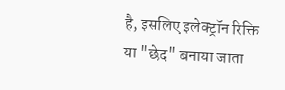है, इसलिए इलेक्ट्रॉन रिक्ति या "छेद" बनाया जाता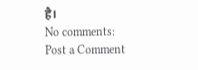है।
No comments:
Post a Comment